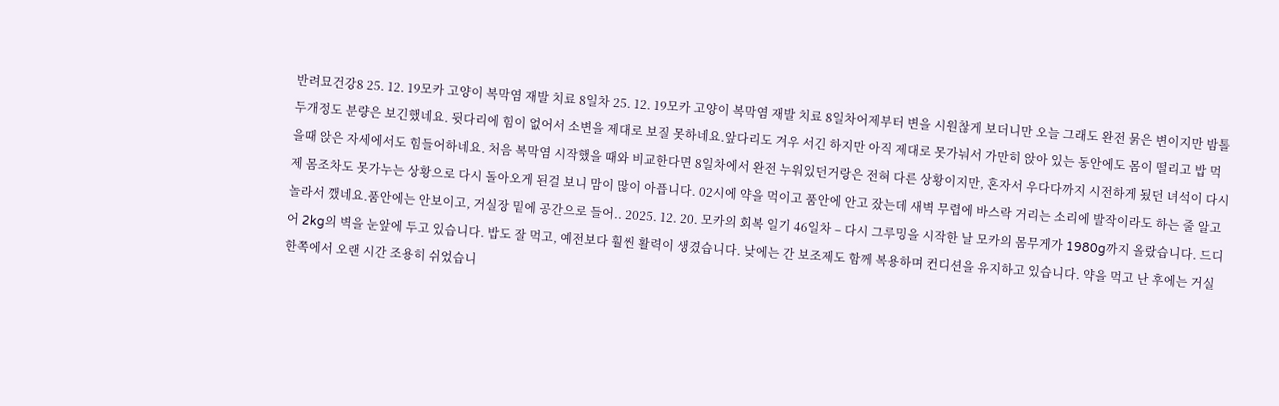반려묘건강8 25. 12. 19모카 고양이 복막염 재발 치료 8일차 25. 12. 19모카 고양이 복막염 재발 치료 8일차어제부터 변을 시원찮게 보더니만 오늘 그래도 완전 묽은 변이지만 밤톨 두개정도 분량은 보긴했네요. 뒷다리에 힘이 없어서 소변을 제대로 보질 못하네요.앞다리도 겨우 서긴 하지만 아직 제대로 못가눠서 가만히 앉아 있는 동안에도 몸이 떨리고 밥 먹을때 앉은 자세에서도 힘들어하네요. 처음 복막염 시작했을 때와 비교한다면 8일차에서 완전 누워있던거랑은 전혀 다른 상황이지만, 혼자서 우다다까지 시전하게 됬던 녀석이 다시 제 몸조차도 못가누는 상황으로 다시 돌아오게 된걸 보니 맘이 많이 아픕니다. 02시에 약을 먹이고 품안에 안고 잤는데 새벽 무렵에 바스락 거리는 소리에 발작이라도 하는 줄 알고 놀라서 깼네요.품안에는 안보이고, 거실장 밑에 공간으로 들어.. 2025. 12. 20. 모카의 회복 일기 46일차 – 다시 그루밍을 시작한 날 모카의 몸무게가 1980g까지 올랐습니다. 드디어 2kg의 벽을 눈앞에 두고 있습니다. 밥도 잘 먹고, 예전보다 훨씬 활력이 생겼습니다. 낮에는 간 보조제도 함께 복용하며 컨디션을 유지하고 있습니다. 약을 먹고 난 후에는 거실 한쪽에서 오랜 시간 조용히 쉬었습니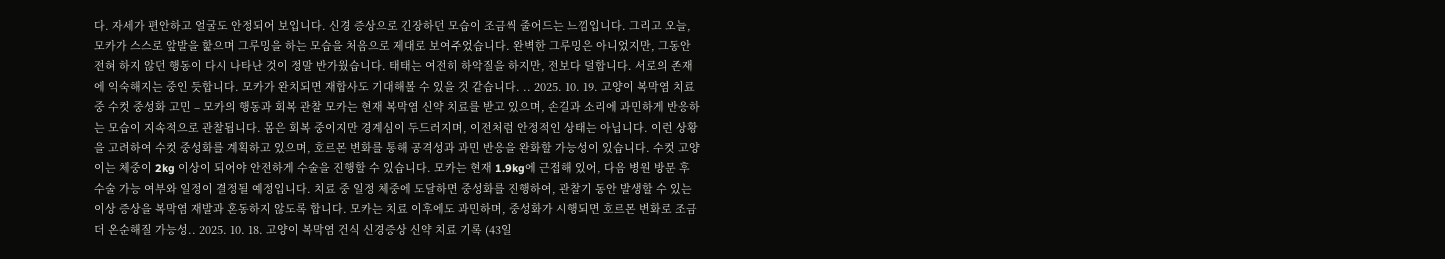다. 자세가 편안하고 얼굴도 안정되어 보입니다. 신경 증상으로 긴장하던 모습이 조금씩 줄어드는 느낌입니다. 그리고 오늘, 모카가 스스로 앞발을 핥으며 그루밍을 하는 모습을 처음으로 제대로 보여주었습니다. 완벽한 그루밍은 아니었지만, 그동안 전혀 하지 않던 행동이 다시 나타난 것이 정말 반가웠습니다. 태태는 여전히 하악질을 하지만, 전보다 덜합니다. 서로의 존재에 익숙해지는 중인 듯합니다. 모카가 완치되면 재합사도 기대해볼 수 있을 것 같습니다. .. 2025. 10. 19. 고양이 복막염 치료 중 수컷 중성화 고민 – 모카의 행동과 회복 관찰 모카는 현재 복막염 신약 치료를 받고 있으며, 손길과 소리에 과민하게 반응하는 모습이 지속적으로 관찰됩니다. 몸은 회복 중이지만 경계심이 두드러지며, 이전처럼 안정적인 상태는 아닙니다. 이런 상황을 고려하여 수컷 중성화를 계획하고 있으며, 호르몬 변화를 통해 공격성과 과민 반응을 완화할 가능성이 있습니다. 수컷 고양이는 체중이 2kg 이상이 되어야 안전하게 수술을 진행할 수 있습니다. 모카는 현재 1.9kg에 근접해 있어, 다음 병원 방문 후 수술 가능 여부와 일정이 결정될 예정입니다. 치료 중 일정 체중에 도달하면 중성화를 진행하여, 관찰기 동안 발생할 수 있는 이상 증상을 복막염 재발과 혼동하지 않도록 합니다. 모카는 치료 이후에도 과민하며, 중성화가 시행되면 호르몬 변화로 조금 더 온순해질 가능성.. 2025. 10. 18. 고양이 복막염 건식 신경증상 신약 치료 기록 (43일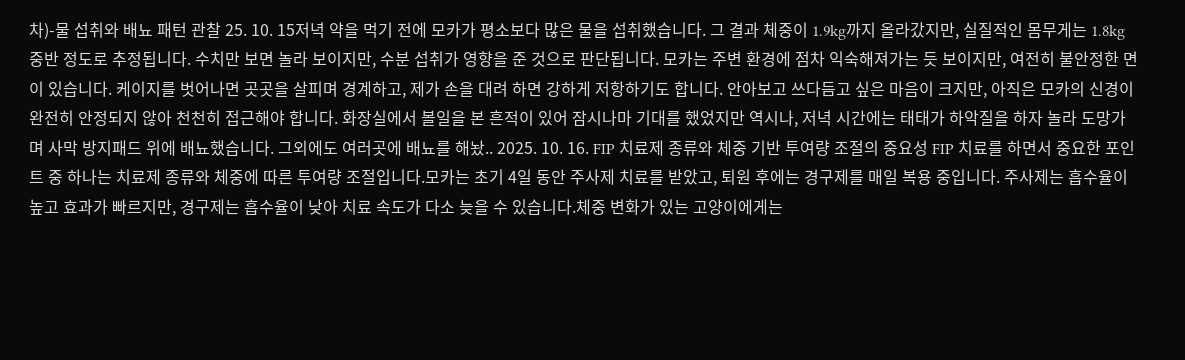차)-물 섭취와 배뇨 패턴 관찰 25. 10. 15저녁 약을 먹기 전에 모카가 평소보다 많은 물을 섭취했습니다. 그 결과 체중이 1.9kg까지 올라갔지만, 실질적인 몸무게는 1.8kg 중반 정도로 추정됩니다. 수치만 보면 놀라 보이지만, 수분 섭취가 영향을 준 것으로 판단됩니다. 모카는 주변 환경에 점차 익숙해져가는 듯 보이지만, 여전히 불안정한 면이 있습니다. 케이지를 벗어나면 곳곳을 살피며 경계하고, 제가 손을 대려 하면 강하게 저항하기도 합니다. 안아보고 쓰다듬고 싶은 마음이 크지만, 아직은 모카의 신경이 완전히 안정되지 않아 천천히 접근해야 합니다. 화장실에서 볼일을 본 흔적이 있어 잠시나마 기대를 했었지만 역시나, 저녁 시간에는 태태가 하악질을 하자 놀라 도망가며 사막 방지패드 위에 배뇨했습니다. 그외에도 여러곳에 배뇨를 해놨.. 2025. 10. 16. FIP 치료제 종류와 체중 기반 투여량 조절의 중요성 FIP 치료를 하면서 중요한 포인트 중 하나는 치료제 종류와 체중에 따른 투여량 조절입니다.모카는 초기 4일 동안 주사제 치료를 받았고, 퇴원 후에는 경구제를 매일 복용 중입니다. 주사제는 흡수율이 높고 효과가 빠르지만, 경구제는 흡수율이 낮아 치료 속도가 다소 늦을 수 있습니다.체중 변화가 있는 고양이에게는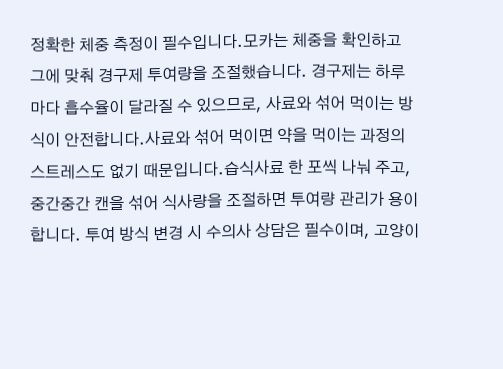정확한 체중 측정이 필수입니다.모카는 체중을 확인하고 그에 맞춰 경구제 투여량을 조절했습니다. 경구제는 하루마다 흡수율이 달라질 수 있으므로, 사료와 섞어 먹이는 방식이 안전합니다.사료와 섞어 먹이면 약을 먹이는 과정의 스트레스도 없기 때문입니다.습식사료 한 포씩 나눠 주고, 중간중간 캔을 섞어 식사량을 조절하면 투여량 관리가 용이합니다. 투여 방식 변경 시 수의사 상담은 필수이며, 고양이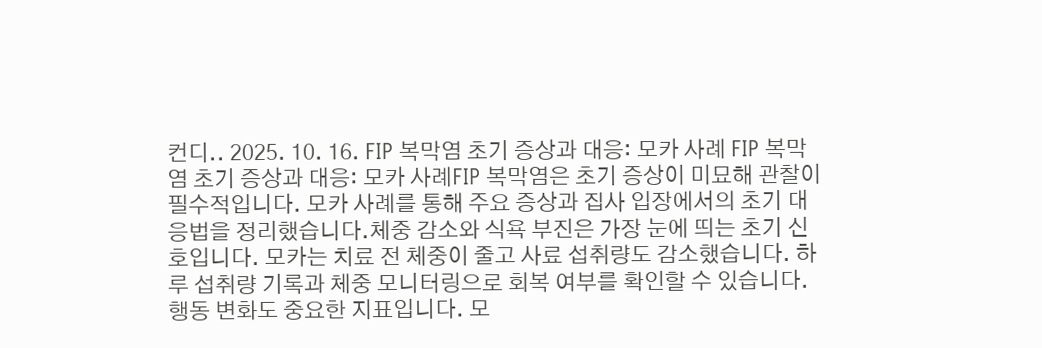컨디.. 2025. 10. 16. FIP 복막염 초기 증상과 대응: 모카 사례 FIP 복막염 초기 증상과 대응: 모카 사례FIP 복막염은 초기 증상이 미묘해 관찰이 필수적입니다. 모카 사례를 통해 주요 증상과 집사 입장에서의 초기 대응법을 정리했습니다.체중 감소와 식욕 부진은 가장 눈에 띄는 초기 신호입니다. 모카는 치료 전 체중이 줄고 사료 섭취량도 감소했습니다. 하루 섭취량 기록과 체중 모니터링으로 회복 여부를 확인할 수 있습니다. 행동 변화도 중요한 지표입니다. 모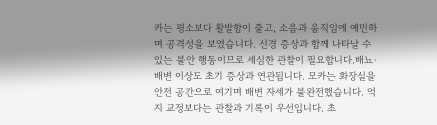카는 평소보다 활발함이 줄고, 소음과 움직임에 예민하며 공격성을 보였습니다. 신경 증상과 함께 나타날 수 있는 불안 행동이므로 세심한 관찰이 필요합니다.배뇨·배변 이상도 초기 증상과 연관됩니다. 모카는 화장실을 안전 공간으로 여기며 배변 자세가 불완전했습니다. 억지 교정보다는 관찰과 기록이 우선입니다. 초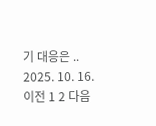기 대응은 .. 2025. 10. 16. 이전 1 2 다음